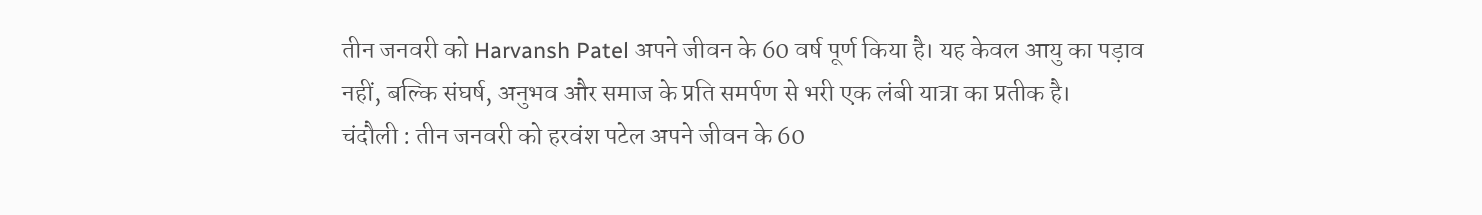तीन जनवरी को Harvansh Patel अपने जीवन के 60 वर्ष पूर्ण किया है। यह केवल आयु का पड़ाव नहीं, बल्कि संघर्ष, अनुभव और समाज के प्रति समर्पण से भरी एक लंबी यात्रा का प्रतीक है।
चंदौली : तीन जनवरी को हरवंश पटेल अपने जीवन के 60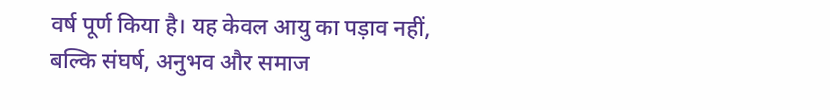वर्ष पूर्ण किया है। यह केवल आयु का पड़ाव नहीं, बल्कि संघर्ष, अनुभव और समाज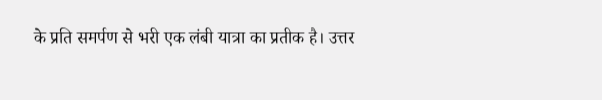के प्रति समर्पण से भरी एक लंबी यात्रा का प्रतीक है। उत्तर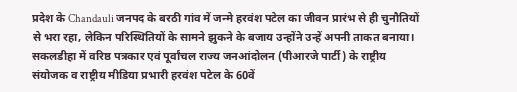प्रदेश के Chandauli जनपद के बरठी गांव में जन्मे हरवंश पटेल का जीवन प्रारंभ से ही चुनौतियों से भरा रहा, लेकिन परिस्थितियों के सामने झुकने के बजाय उन्होंने उन्हें अपनी ताकत बनाया।
सकलडीहा में वरिष्ठ पत्रकार एवं पूर्वांचल राज्य जनआंदोलन (पीआरजे पार्टी) के राष्ट्रीय संयोजक व राष्ट्रीय मीडिया प्रभारी हरवंश पटेल के 60वें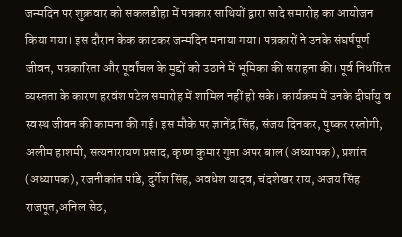जन्मदिन पर शुक्रवार को सकलडीहा में पत्रकार साथियों द्वारा सादे समारोह का आयोजन किया गया। इस दौरान केक काटकर जन्मदिन मनाया गया। पत्रकारों ने उनके संघर्षपूर्ण जीवन, पत्रकारिता और पूर्वांचल के मुद्दों को उठाने में भूमिका की सराहना की। पूर्व निर्धारित व्यस्तता के कारण हरवंश पटेल समारोह में शामिल नहीं हो सके। कार्यक्रम में उनके दीर्घायु व स्वस्थ जीवन की कामना की गई। इस मौके पर ज्ञानेंद्र सिंह, संजय दिनकर, पुष्कर रस्तोगी, अलीम हाशमी, सत्यनारायण प्रसाद, कृष्ण कुमार गुप्ता अपर बाल (अध्यापक), प्रशांत (अध्यापक), रजनीकांत पांडे, दुर्गेश सिंह, अवधेश यादव, चंदशेखर राय, अजय सिंह राजपूत,अनिल सेठ,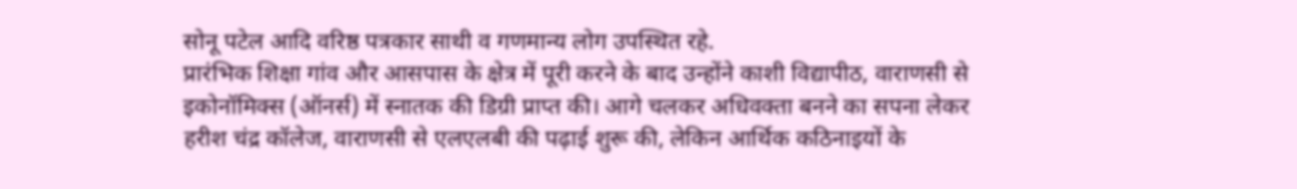सोनू पटेल आदि वरिष्ठ पत्रकार साथी व गणमान्य लोग उपस्थित रहे.
प्रारंभिक शिक्षा गांव और आसपास के क्षेत्र में पूरी करने के बाद उन्होंने काशी विद्यापीठ, वाराणसी से इकोनॉमिक्स (ऑनर्स) में स्नातक की डिग्री प्राप्त की। आगे चलकर अधिवक्ता बनने का सपना लेकर हरीश चंद्र कॉलेज, वाराणसी से एलएलबी की पढ़ाई शुरू की, लेकिन आर्थिक कठिनाइयों के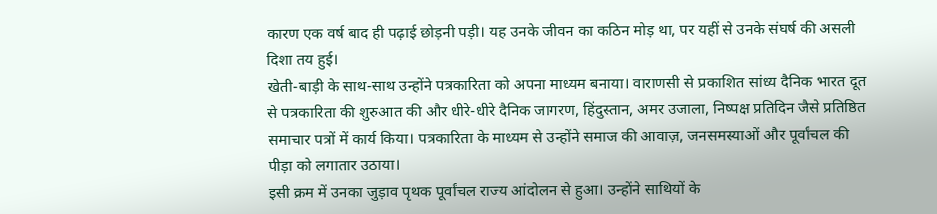कारण एक वर्ष बाद ही पढ़ाई छोड़नी पड़ी। यह उनके जीवन का कठिन मोड़ था, पर यहीं से उनके संघर्ष की असली दिशा तय हुई।
खेती-बाड़ी के साथ-साथ उन्होंने पत्रकारिता को अपना माध्यम बनाया। वाराणसी से प्रकाशित सांध्य दैनिक भारत दूत से पत्रकारिता की शुरुआत की और धीरे-धीरे दैनिक जागरण, हिंदुस्तान, अमर उजाला, निष्पक्ष प्रतिदिन जैसे प्रतिष्ठित समाचार पत्रों में कार्य किया। पत्रकारिता के माध्यम से उन्होंने समाज की आवाज़, जनसमस्याओं और पूर्वांचल की पीड़ा को लगातार उठाया।
इसी क्रम में उनका जुड़ाव पृथक पूर्वांचल राज्य आंदोलन से हुआ। उन्होंने साथियों के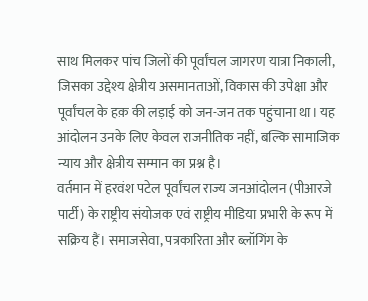साथ मिलकर पांच जिलों की पूर्वांचल जागरण यात्रा निकाली, जिसका उद्देश्य क्षेत्रीय असमानताओं, विकास की उपेक्षा और पूर्वांचल के हक़ की लड़ाई को जन-जन तक पहुंचाना था। यह आंदोलन उनके लिए केवल राजनीतिक नहीं, बल्कि सामाजिक न्याय और क्षेत्रीय सम्मान का प्रश्न है।
वर्तमान में हरवंश पटेल पूर्वांचल राज्य जनआंदोलन (पीआरजे पार्टी) के राष्ट्रीय संयोजक एवं राष्ट्रीय मीडिया प्रभारी के रूप में सक्रिय हैं। समाजसेवा, पत्रकारिता और ब्लॉगिंग के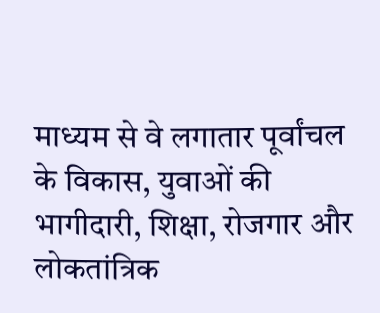माध्यम से वे लगातार पूर्वांचल के विकास, युवाओं की भागीदारी, शिक्षा, रोजगार और लोकतांत्रिक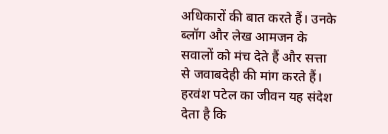अधिकारों की बात करते हैं। उनके ब्लॉग और लेख आमजन के सवालों को मंच देते हैं और सत्ता से जवाबदेही की मांग करते हैं।
हरवंश पटेल का जीवन यह संदेश देता है कि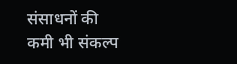संसाधनों की कमी भी संकल्प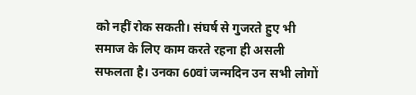को नहीं रोक सकती। संघर्ष से गुजरते हुए भी समाज के लिए काम करते रहना ही असली सफलता है। उनका 60वां जन्मदिन उन सभी लोगों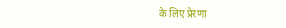के लिए प्रेरणा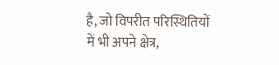है, जो विपरीत परिस्थितियों में भी अपने क्षेत्र,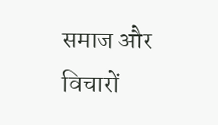समाज और विचारों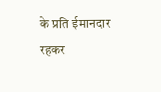के प्रति ईमानदार रहकर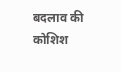बदलाव की कोशिश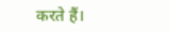करते हैं।